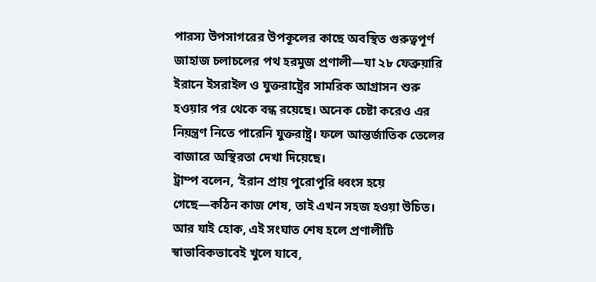পারস্য উপসাগরের উপকূলের কাছে অবস্থিত গুরুত্বপূর্ণ জাহাজ চলাচলের পথ হরমুজ প্রণালী—যা ২৮ ফেব্রুয়ারি ইরানে ইসরাইল ও যুক্তরাষ্ট্রের সামরিক আগ্রাসন শুরু হওয়ার পর থেকে বন্ধ রয়েছে। অনেক চেষ্টা করেও এর নিয়ন্ত্রণ নিতে পারেনি যুক্তরাষ্ট্র। ফলে আন্তর্জাতিক তেলের বাজারে অস্থিরতা দেখা দিয়েছে।
ট্রাম্প বলেন, ‘ইরান প্রায় পুরোপুরি ধ্বংস হয়ে গেছে—কঠিন কাজ শেষ, তাই এখন সহজ হওয়া উচিত। আর যাই হোক, এই সংঘাত শেষ হলে প্রণালীটি স্বাভাবিকভাবেই খুলে যাবে,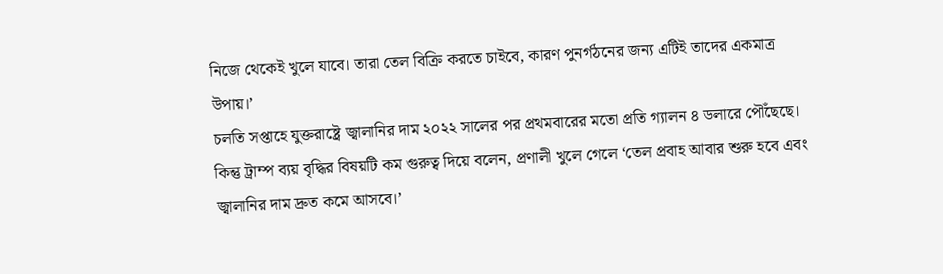নিজে থেকেই খুলে যাবে। তারা তেল বিক্রি করতে চাইবে, কারণ পুনর্গঠনের জন্য এটিই তাদের একমাত্র উপায়।’
চলতি সপ্তাহে যুক্তরাষ্ট্রে জ্বালানির দাম ২০২২ সালের পর প্রথমবারের মতো প্রতি গ্যালন ৪ ডলারে পৌঁছেছে। কিন্তু ট্রাম্প ব্যয় বৃদ্ধির বিষয়টি কম গুরুত্ব দিয়ে বলেন, প্রণালী খুলে গেলে ‘তেল প্রবাহ আবার শুরু হবে এবং জ্বালানির দাম দ্রুত কমে আসবে।’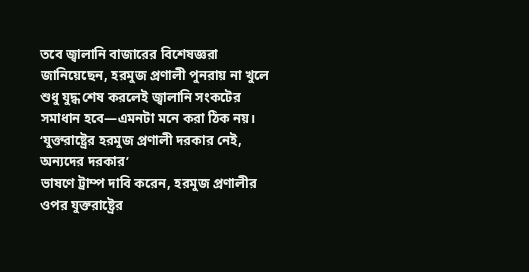তবে জ্বালানি বাজারের বিশেষজ্ঞরা জানিয়েছেন, হরমুজ প্রণালী পুনরায় না খুলে শুধু যুদ্ধ শেষ করলেই জ্বালানি সংকটের সমাধান হবে—এমনটা মনে করা ঠিক নয়।
‘যুক্তরাষ্ট্রের হরমুজ প্রণালী দরকার নেই, অন্যদের দরকার’
ভাষণে ট্রাম্প দাবি করেন, হরমুজ প্রণালীর ওপর যুক্তরাষ্ট্রের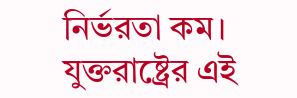নির্ভরতা কম। যুক্তরাষ্ট্রের এই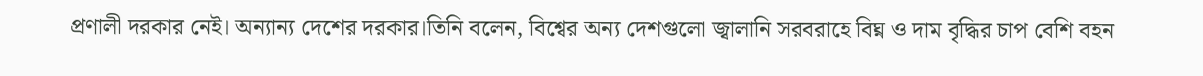প্রণালী দরকার নেই। অন্যান্য দেশের দরকার।তিনি বলেন, বিশ্বের অন্য দেশগুলো জ্বালানি সরবরাহে বিঘ্ন ও দাম বৃদ্ধির চাপ বেশি বহন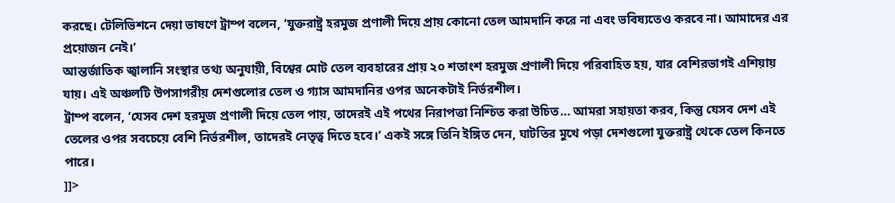করছে। টেলিভিশনে দেয়া ভাষণে ট্রাম্প বলেন, ‘যুক্তরাষ্ট্র হরমুজ প্রণালী দিয়ে প্রায় কোনো তেল আমদানি করে না এবং ভবিষ্যতেও করবে না। আমাদের এর প্রয়োজন নেই।’
আন্তর্জাতিক জ্বালানি সংস্থার তথ্য অনুযায়ী, বিশ্বের মোট তেল ব্যবহারের প্রায় ২০ শতাংশ হরমুজ প্রণালী দিয়ে পরিবাহিত হয়, যার বেশিরভাগই এশিয়ায় যায়। এই অঞ্চলটি উপসাগরীয় দেশগুলোর তেল ও গ্যাস আমদানির ওপর অনেকটাই নির্ভরশীল।
ট্রাম্প বলেন, ‘যেসব দেশ হরমুজ প্রণালী দিয়ে তেল পায়, তাদেরই এই পথের নিরাপত্তা নিশ্চিত করা উচিত… আমরা সহায়তা করব, কিন্তু যেসব দেশ এই তেলের ওপর সবচেয়ে বেশি নির্ভরশীল, তাদেরই নেতৃত্ব দিতে হবে।’ একই সঙ্গে তিনি ইঙ্গিত দেন, ঘাটতির মুখে পড়া দেশগুলো যুক্তরাষ্ট্র থেকে তেল কিনতে পারে।
]]>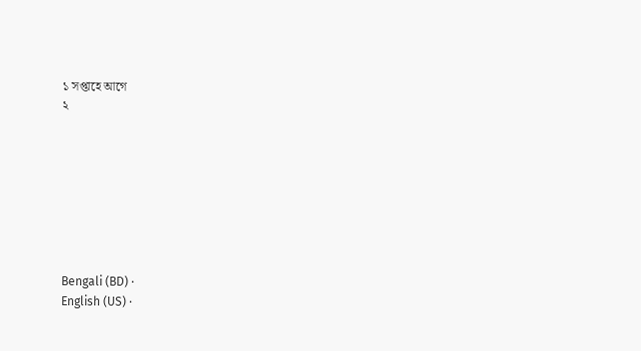১ সপ্তাহে আগে
২








Bengali (BD) ·
English (US) ·